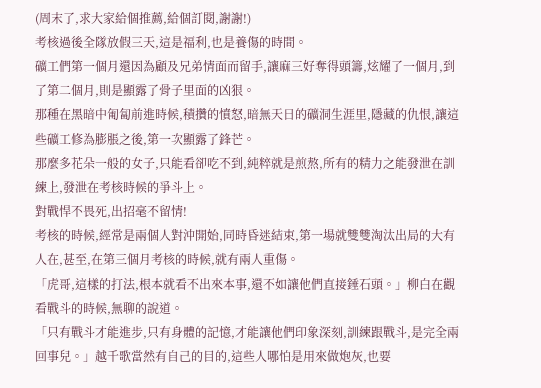(周末了,求大家給個推薦,給個訂閱,謝謝!)
考核過後全隊放假三天,這是福利,也是養傷的時間。
礦工們第一個月還因為顧及兄弟情面而留手,讓麻三好奪得頭籌,炫耀了一個月,到了第二個月,則是顯露了骨子里面的凶狠。
那種在黑暗中匍匐前進時候,積攢的憤怒,暗無天日的礦洞生涯里,隱藏的仇恨,讓這些礦工修為膨脹之後,第一次顯露了鋒芒。
那麼多花朵一般的女子,只能看卻吃不到,純粹就是煎熬,所有的精力之能發泄在訓練上,發泄在考核時候的爭斗上。
對戰悍不畏死,出招毫不留情!
考核的時候,經常是兩個人對沖開始,同時昏迷結束,第一場就雙雙淘汰出局的大有人在,甚至,在第三個月考核的時候,就有兩人重傷。
「虎哥,這樣的打法,根本就看不出來本事,還不如讓他們直接錘石頭。」柳白在觀看戰斗的時候,無聊的說道。
「只有戰斗才能進步,只有身體的記憶,才能讓他們印象深刻,訓練跟戰斗,是完全兩回事兒。」越千歌當然有自己的目的,這些人哪怕是用來做炮灰,也要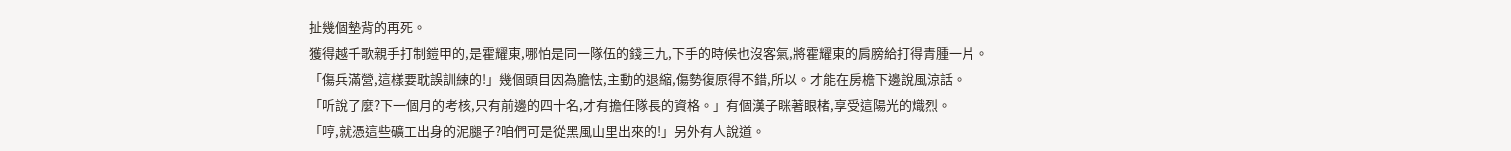扯幾個墊背的再死。
獲得越千歌親手打制鎧甲的,是霍耀東,哪怕是同一隊伍的錢三九,下手的時候也沒客氣,將霍耀東的肩膀給打得青腫一片。
「傷兵滿營,這樣要耽誤訓練的!」幾個頭目因為膽怯,主動的退縮,傷勢復原得不錯,所以。才能在房檐下邊說風涼話。
「听說了麼?下一個月的考核,只有前邊的四十名,才有擔任隊長的資格。」有個漢子眯著眼楮,享受這陽光的熾烈。
「哼,就憑這些礦工出身的泥腿子?咱們可是從黑風山里出來的!」另外有人說道。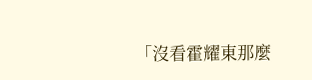「沒看霍耀東那麼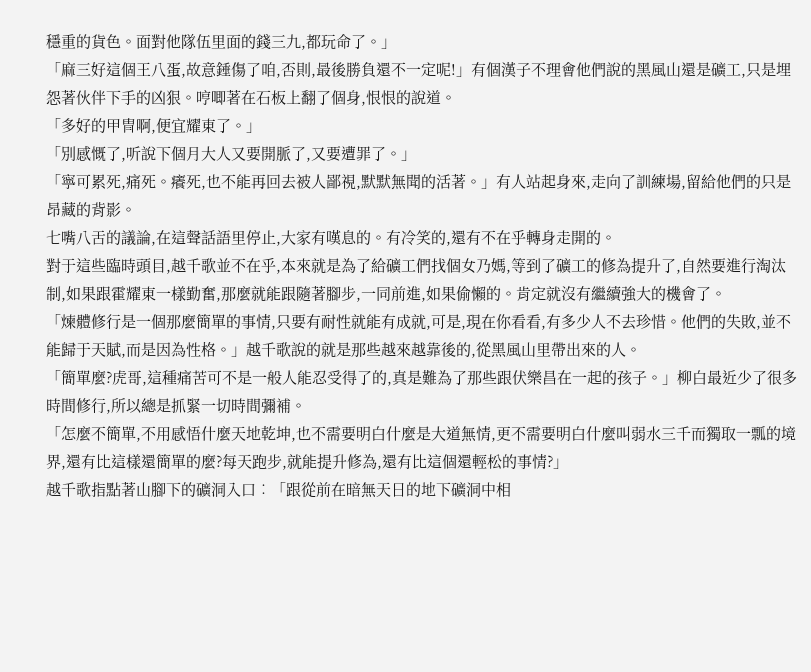穩重的貨色。面對他隊伍里面的錢三九,都玩命了。」
「麻三好這個王八蛋,故意錘傷了咱,否則,最後勝負還不一定呢!」有個漢子不理會他們說的黑風山還是礦工,只是埋怨著伙伴下手的凶狠。哼唧著在石板上翻了個身,恨恨的說道。
「多好的甲冑啊,便宜耀東了。」
「別感慨了,听說下個月大人又要開脈了,又要遭罪了。」
「寧可累死,痛死。癢死,也不能再回去被人鄙視,默默無聞的活著。」有人站起身來,走向了訓練場,留給他們的只是昂藏的背影。
七嘴八舌的議論,在這聲話語里停止,大家有嘆息的。有冷笑的,還有不在乎轉身走開的。
對于這些臨時頭目,越千歌並不在乎,本來就是為了給礦工們找個女乃媽,等到了礦工的修為提升了,自然要進行淘汰制,如果跟霍耀東一樣勤奮,那麼就能跟隨著腳步,一同前進,如果偷懶的。肯定就沒有繼續強大的機會了。
「煉體修行是一個那麼簡單的事情,只要有耐性就能有成就,可是,現在你看看,有多少人不去珍惜。他們的失敗,並不能歸于天賦,而是因為性格。」越千歌說的就是那些越來越靠後的,從黑風山里帶出來的人。
「簡單麼?虎哥,這種痛苦可不是一般人能忍受得了的,真是難為了那些跟伏樂昌在一起的孩子。」柳白最近少了很多時間修行,所以總是抓緊一切時間彌補。
「怎麼不簡單,不用感悟什麼天地乾坤,也不需要明白什麼是大道無情,更不需要明白什麼叫弱水三千而獨取一瓢的境界,還有比這樣還簡單的麼?每天跑步,就能提升修為,還有比這個還輕松的事情?」
越千歌指點著山腳下的礦洞入口︰「跟從前在暗無天日的地下礦洞中相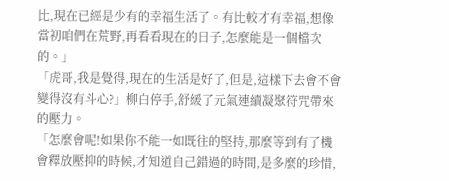比,現在已經是少有的幸福生活了。有比較才有幸福,想像當初咱們在荒野,再看看現在的日子,怎麼能是一個檔次的。」
「虎哥,我是覺得,現在的生活是好了,但是,這樣下去會不會變得沒有斗心?」柳白停手,舒緩了元氣連續凝聚符咒帶來的壓力。
「怎麼會呢!如果你不能一如既往的堅持,那麼等到有了機會釋放壓抑的時候,才知道自己錯過的時間,是多麼的珍惜,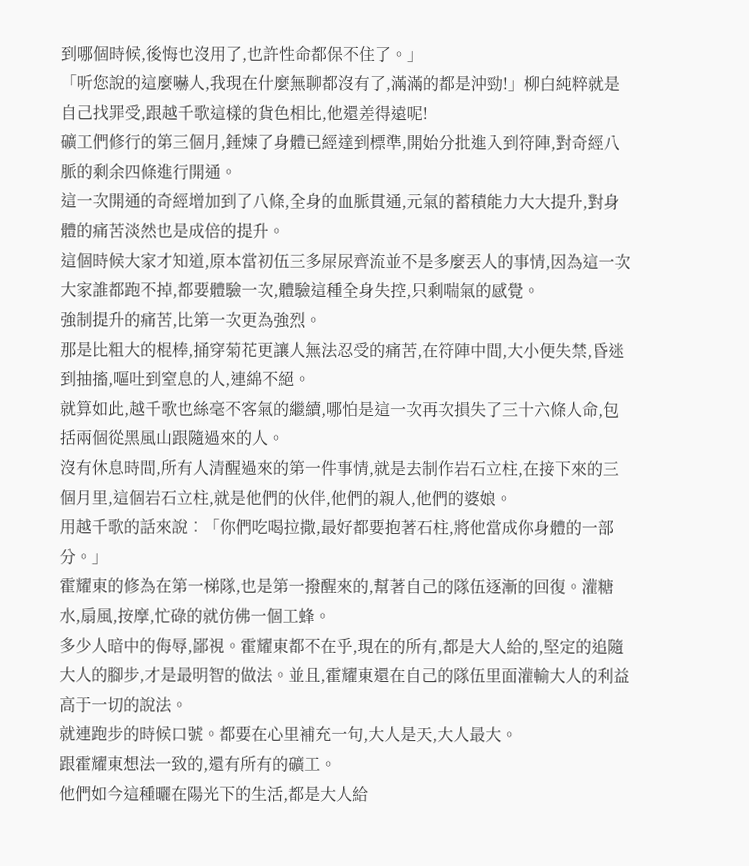到哪個時候,後悔也沒用了,也許性命都保不住了。」
「听您說的這麼嚇人,我現在什麼無聊都沒有了,滿滿的都是沖勁!」柳白純粹就是自己找罪受,跟越千歌這樣的貨色相比,他還差得遠呢!
礦工們修行的第三個月,錘煉了身體已經達到標準,開始分批進入到符陣,對奇經八脈的剩余四條進行開通。
這一次開通的奇經增加到了八條,全身的血脈貫通,元氣的蓄積能力大大提升,對身體的痛苦淡然也是成倍的提升。
這個時候大家才知道,原本當初伍三多屎尿齊流並不是多麼丟人的事情,因為這一次大家誰都跑不掉,都要體驗一次,體驗這種全身失控,只剩喘氣的感覺。
強制提升的痛苦,比第一次更為強烈。
那是比粗大的棍棒,捅穿菊花更讓人無法忍受的痛苦,在符陣中間,大小便失禁,昏迷到抽搐,嘔吐到窒息的人,連綿不絕。
就算如此,越千歌也絲毫不客氣的繼續,哪怕是這一次再次損失了三十六條人命,包括兩個從黑風山跟隨過來的人。
沒有休息時間,所有人清醒過來的第一件事情,就是去制作岩石立柱,在接下來的三個月里,這個岩石立柱,就是他們的伙伴,他們的親人,他們的婆娘。
用越千歌的話來說︰「你們吃喝拉撒,最好都要抱著石柱,將他當成你身體的一部分。」
霍耀東的修為在第一梯隊,也是第一撥醒來的,幫著自己的隊伍逐漸的回復。灌糖水,扇風,按摩,忙碌的就仿佛一個工蜂。
多少人暗中的侮辱,鄙視。霍耀東都不在乎,現在的所有,都是大人給的,堅定的追隨大人的腳步,才是最明智的做法。並且,霍耀東還在自己的隊伍里面灌輸大人的利益高于一切的說法。
就連跑步的時候口號。都要在心里補充一句,大人是天,大人最大。
跟霍耀東想法一致的,還有所有的礦工。
他們如今這種曬在陽光下的生活,都是大人給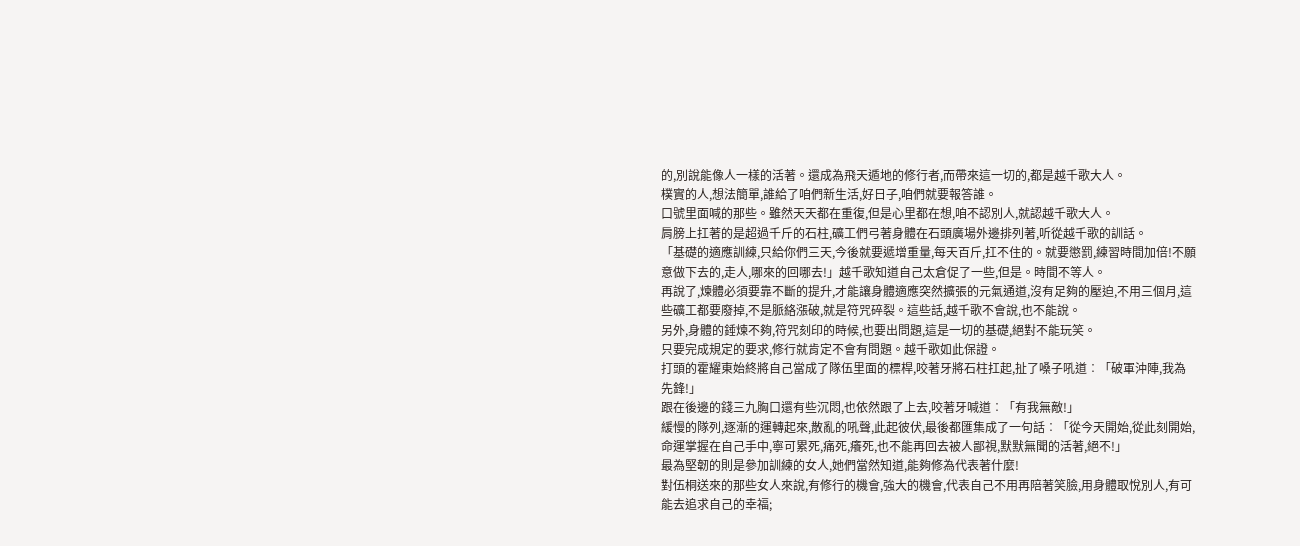的,別說能像人一樣的活著。還成為飛天遁地的修行者,而帶來這一切的,都是越千歌大人。
樸實的人,想法簡單,誰給了咱們新生活,好日子,咱們就要報答誰。
口號里面喊的那些。雖然天天都在重復,但是心里都在想,咱不認別人,就認越千歌大人。
肩膀上扛著的是超過千斤的石柱,礦工們弓著身體在石頭廣場外邊排列著,听從越千歌的訓話。
「基礎的適應訓練,只給你們三天,今後就要遞增重量,每天百斤,扛不住的。就要懲罰,練習時間加倍!不願意做下去的,走人,哪來的回哪去!」越千歌知道自己太倉促了一些,但是。時間不等人。
再說了,煉體必須要靠不斷的提升,才能讓身體適應突然擴張的元氣通道,沒有足夠的壓迫,不用三個月,這些礦工都要廢掉,不是脈絡漲破,就是符咒碎裂。這些話,越千歌不會說,也不能說。
另外,身體的錘煉不夠,符咒刻印的時候,也要出問題,這是一切的基礎,絕對不能玩笑。
只要完成規定的要求,修行就肯定不會有問題。越千歌如此保證。
打頭的霍耀東始終將自己當成了隊伍里面的標桿,咬著牙將石柱扛起,扯了嗓子吼道︰「破軍沖陣,我為先鋒!」
跟在後邊的錢三九胸口還有些沉悶,也依然跟了上去,咬著牙喊道︰「有我無敵!」
緩慢的隊列,逐漸的運轉起來,散亂的吼聲,此起彼伏,最後都匯集成了一句話︰「從今天開始,從此刻開始,命運掌握在自己手中,寧可累死,痛死,癢死,也不能再回去被人鄙視,默默無聞的活著,絕不!」
最為堅韌的則是參加訓練的女人,她們當然知道,能夠修為代表著什麼!
對伍桐送來的那些女人來說,有修行的機會,強大的機會,代表自己不用再陪著笑臉,用身體取悅別人,有可能去追求自己的幸福;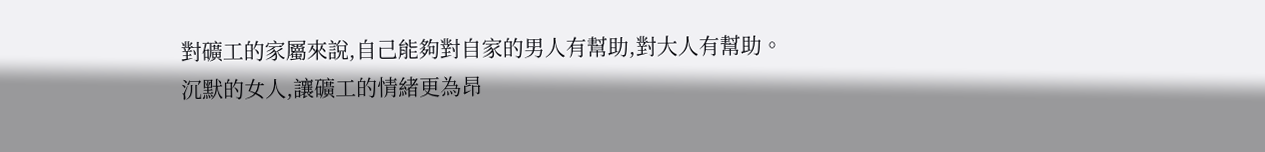對礦工的家屬來說,自己能夠對自家的男人有幫助,對大人有幫助。
沉默的女人,讓礦工的情緒更為昂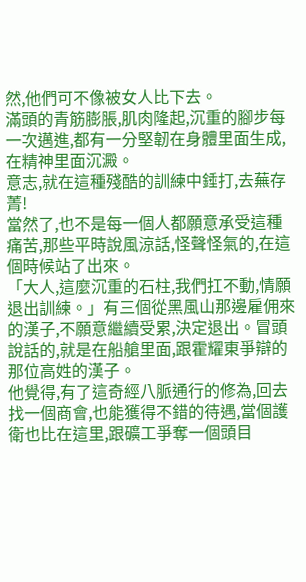然,他們可不像被女人比下去。
滿頭的青筋膨脹,肌肉隆起,沉重的腳步每一次邁進,都有一分堅韌在身體里面生成,在精神里面沉澱。
意志,就在這種殘酷的訓練中錘打,去蕪存菁!
當然了,也不是每一個人都願意承受這種痛苦,那些平時說風涼話,怪聲怪氣的,在這個時候站了出來。
「大人,這麼沉重的石柱,我們扛不動,情願退出訓練。」有三個從黑風山那邊雇佣來的漢子,不願意繼續受累,決定退出。冒頭說話的,就是在船艙里面,跟霍耀東爭辯的那位高姓的漢子。
他覺得,有了這奇經八脈通行的修為,回去找一個商會,也能獲得不錯的待遇,當個護衛也比在這里,跟礦工爭奪一個頭目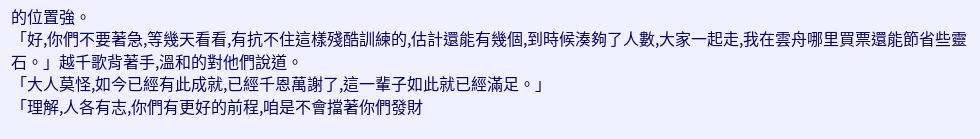的位置強。
「好,你們不要著急,等幾天看看,有抗不住這樣殘酷訓練的,估計還能有幾個,到時候湊夠了人數,大家一起走,我在雲舟哪里買票還能節省些靈石。」越千歌背著手,溫和的對他們說道。
「大人莫怪,如今已經有此成就,已經千恩萬謝了,這一輩子如此就已經滿足。」
「理解,人各有志,你們有更好的前程,咱是不會擋著你們發財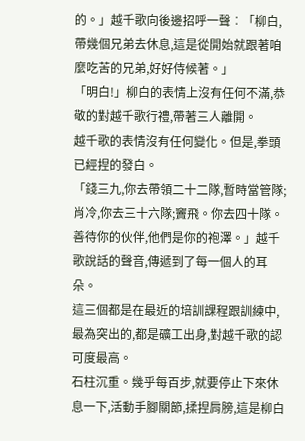的。」越千歌向後邊招呼一聲︰「柳白,帶幾個兄弟去休息,這是從開始就跟著咱麼吃苦的兄弟,好好侍候著。」
「明白!」柳白的表情上沒有任何不滿,恭敬的對越千歌行禮,帶著三人離開。
越千歌的表情沒有任何變化。但是,拳頭已經捏的發白。
「錢三九,你去帶領二十二隊,暫時當管隊;肖冷,你去三十六隊;竇飛。你去四十隊。善待你的伙伴,他們是你的袍澤。」越千歌說話的聲音,傳遞到了每一個人的耳朵。
這三個都是在最近的培訓課程跟訓練中,最為突出的,都是礦工出身,對越千歌的認可度最高。
石柱沉重。幾乎每百步,就要停止下來休息一下,活動手腳關節,揉捏肩膀,這是柳白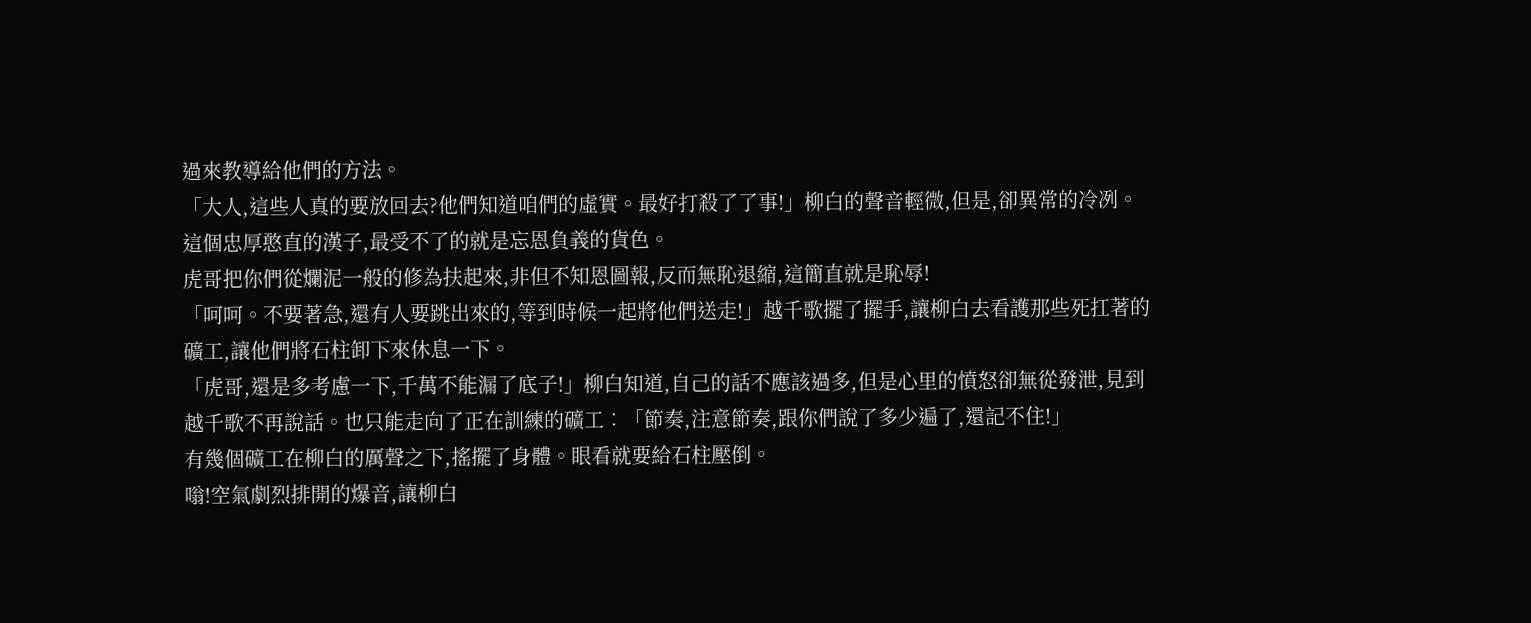過來教導給他們的方法。
「大人,這些人真的要放回去?他們知道咱們的虛實。最好打殺了了事!」柳白的聲音輕微,但是,卻異常的冷冽。這個忠厚憨直的漢子,最受不了的就是忘恩負義的貨色。
虎哥把你們從爛泥一般的修為扶起來,非但不知恩圖報,反而無恥退縮,這簡直就是恥辱!
「呵呵。不要著急,還有人要跳出來的,等到時候一起將他們送走!」越千歌擺了擺手,讓柳白去看護那些死扛著的礦工,讓他們將石柱卸下來休息一下。
「虎哥,還是多考慮一下,千萬不能漏了底子!」柳白知道,自己的話不應該過多,但是心里的憤怒卻無從發泄,見到越千歌不再說話。也只能走向了正在訓練的礦工︰「節奏,注意節奏,跟你們說了多少遍了,還記不住!」
有幾個礦工在柳白的厲聲之下,搖擺了身體。眼看就要給石柱壓倒。
嗡!空氣劇烈排開的爆音,讓柳白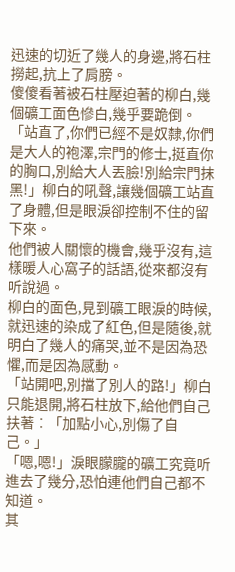迅速的切近了幾人的身邊,將石柱撈起,抗上了肩膀。
傻傻看著被石柱壓迫著的柳白,幾個礦工面色慘白,幾乎要跪倒。
「站直了,你們已經不是奴隸,你們是大人的袍澤,宗門的修士,挺直你的胸口,別給大人丟臉!別給宗門抹黑!」柳白的吼聲,讓幾個礦工站直了身體,但是眼淚卻控制不住的留下來。
他們被人關懷的機會,幾乎沒有,這樣暖人心窩子的話語,從來都沒有听說過。
柳白的面色,見到礦工眼淚的時候,就迅速的染成了紅色,但是隨後,就明白了幾人的痛哭,並不是因為恐懼,而是因為感動。
「站開吧,別擋了別人的路!」柳白只能退開,將石柱放下,給他們自己扶著︰「加點小心,別傷了自己。」
「嗯,嗯!」淚眼朦朧的礦工究竟听進去了幾分,恐怕連他們自己都不知道。
其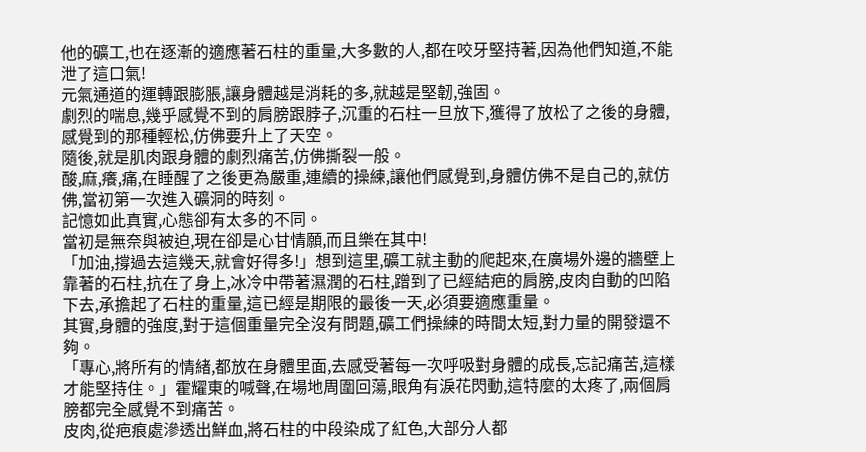他的礦工,也在逐漸的適應著石柱的重量,大多數的人,都在咬牙堅持著,因為他們知道,不能泄了這口氣!
元氣通道的運轉跟膨脹,讓身體越是消耗的多,就越是堅韌,強固。
劇烈的喘息,幾乎感覺不到的肩膀跟脖子,沉重的石柱一旦放下,獲得了放松了之後的身體,感覺到的那種輕松,仿佛要升上了天空。
隨後,就是肌肉跟身體的劇烈痛苦,仿佛撕裂一般。
酸,麻,癢,痛,在睡醒了之後更為嚴重,連續的操練,讓他們感覺到,身體仿佛不是自己的,就仿佛,當初第一次進入礦洞的時刻。
記憶如此真實,心態卻有太多的不同。
當初是無奈與被迫,現在卻是心甘情願,而且樂在其中!
「加油,撐過去這幾天,就會好得多!」想到這里,礦工就主動的爬起來,在廣場外邊的牆壁上靠著的石柱,抗在了身上,冰冷中帶著濕潤的石柱,蹭到了已經結疤的肩膀,皮肉自動的凹陷下去,承擔起了石柱的重量,這已經是期限的最後一天,必須要適應重量。
其實,身體的強度,對于這個重量完全沒有問題,礦工們操練的時間太短,對力量的開發還不夠。
「專心,將所有的情緒,都放在身體里面,去感受著每一次呼吸對身體的成長,忘記痛苦,這樣才能堅持住。」霍耀東的喊聲,在場地周圍回蕩,眼角有淚花閃動,這特麼的太疼了,兩個肩膀都完全感覺不到痛苦。
皮肉,從疤痕處滲透出鮮血,將石柱的中段染成了紅色,大部分人都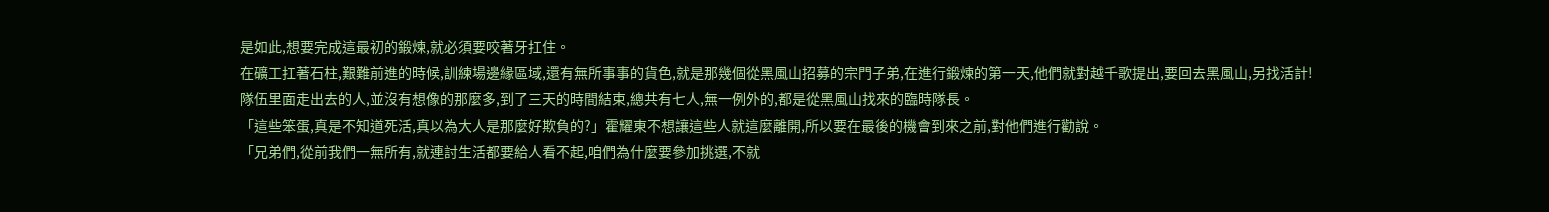是如此,想要完成這最初的鍛煉,就必須要咬著牙扛住。
在礦工扛著石柱,艱難前進的時候,訓練場邊緣區域,還有無所事事的貨色,就是那幾個從黑風山招募的宗門子弟,在進行鍛煉的第一天,他們就對越千歌提出,要回去黑風山,另找活計!
隊伍里面走出去的人,並沒有想像的那麼多,到了三天的時間結束,總共有七人,無一例外的,都是從黑風山找來的臨時隊長。
「這些笨蛋,真是不知道死活,真以為大人是那麼好欺負的?」霍耀東不想讓這些人就這麼離開,所以要在最後的機會到來之前,對他們進行勸說。
「兄弟們,從前我們一無所有,就連討生活都要給人看不起,咱們為什麼要參加挑選,不就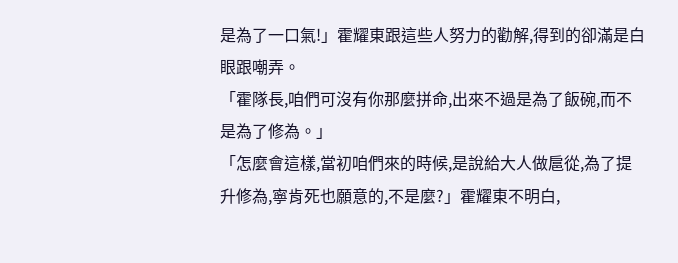是為了一口氣!」霍耀東跟這些人努力的勸解,得到的卻滿是白眼跟嘲弄。
「霍隊長,咱們可沒有你那麼拼命,出來不過是為了飯碗,而不是為了修為。」
「怎麼會這樣,當初咱們來的時候,是說給大人做扈從,為了提升修為,寧肯死也願意的,不是麼?」霍耀東不明白,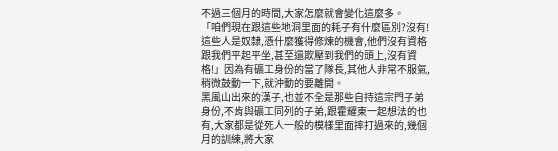不過三個月的時間,大家怎麼就會變化這麼多。
「咱們現在跟這些地洞里面的耗子有什麼區別?沒有!這些人是奴隸,憑什麼獲得修煉的機會,他們沒有資格跟我們平起平坐,甚至還欺壓到我們的頭上,沒有資格!」因為有礦工身份的當了隊長,其他人非常不服氣,稍微鼓動一下,就沖動的要離開。
黑風山出來的漢子,也並不全是那些自持這宗門子弟身份,不肯與礦工同列的子弟,跟霍耀東一起想法的也有,大家都是從死人一般的模樣里面摔打過來的,幾個月的訓練,將大家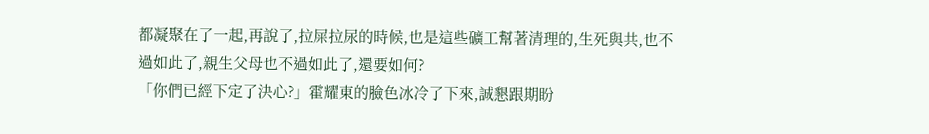都凝聚在了一起,再說了,拉屎拉尿的時候,也是這些礦工幫著清理的,生死與共,也不過如此了,親生父母也不過如此了,還要如何?
「你們已經下定了決心?」霍耀東的臉色冰冷了下來,誠懇跟期盼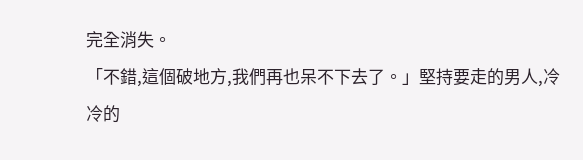完全消失。
「不錯,這個破地方,我們再也呆不下去了。」堅持要走的男人,冷冷的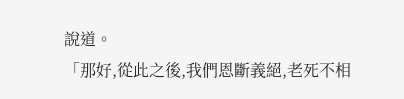說道。
「那好,從此之後,我們恩斷義絕,老死不相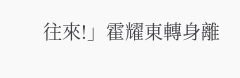往來!」霍耀東轉身離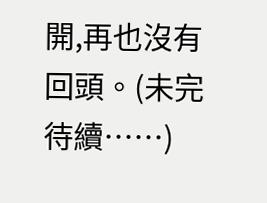開,再也沒有回頭。(未完待續……)